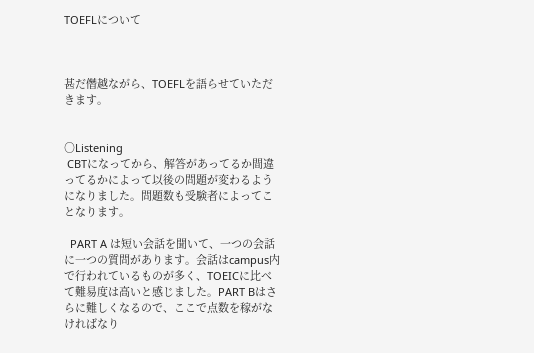TOEFLについて



甚だ僭越ながら、TOEFLを語らせていただきます。


○Listening
 CBTになってから、解答があってるか間違ってるかによって以後の問題が変わるようになりました。問題数も受験者によってことなります。

  PART A は短い会話を聞いて、一つの会話に一つの質問があります。会話はcampus内で行われているものが多く、TOEICに比べて難易度は高いと感じました。PART Bはさらに難しくなるので、ここで点数を稼がなければなり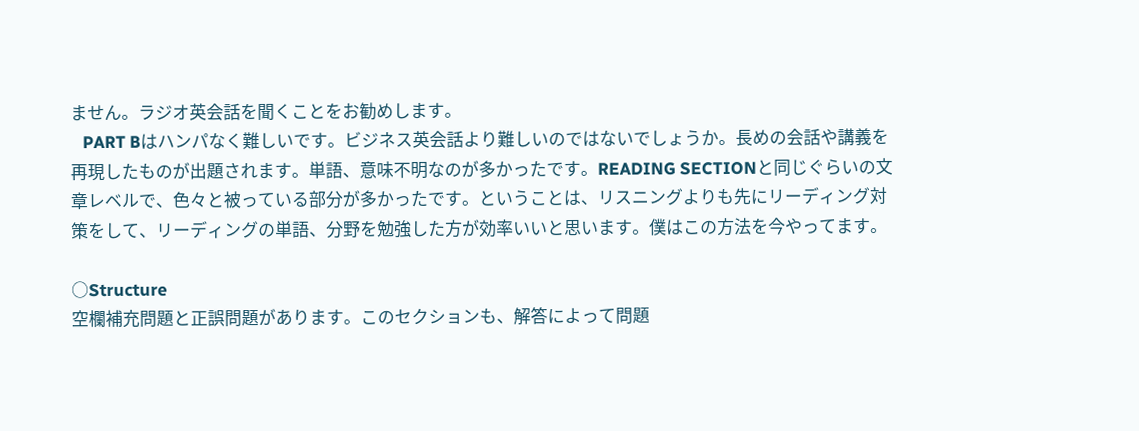ません。ラジオ英会話を聞くことをお勧めします。
   PART Bはハンパなく難しいです。ビジネス英会話より難しいのではないでしょうか。長めの会話や講義を再現したものが出題されます。単語、意味不明なのが多かったです。READING SECTIONと同じぐらいの文章レベルで、色々と被っている部分が多かったです。ということは、リスニングよりも先にリーディング対策をして、リーディングの単語、分野を勉強した方が効率いいと思います。僕はこの方法を今やってます。

○Structure
空欄補充問題と正誤問題があります。このセクションも、解答によって問題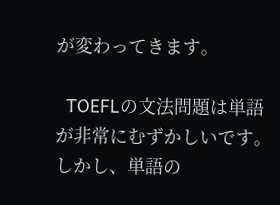が変わってきます。

  TOEFLの文法問題は単語が非常にむずかしいです。しかし、単語の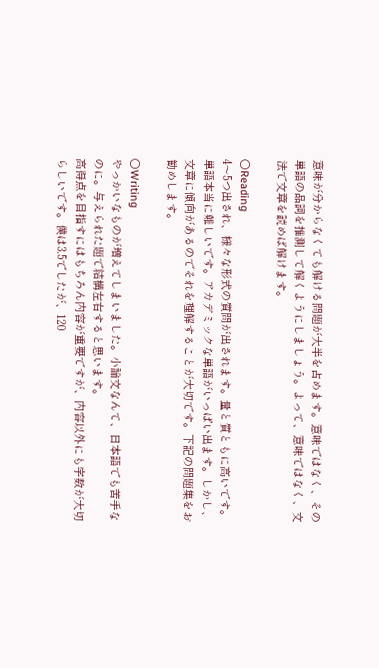意味が分からなくても解ける問題が大半を占めます。意味ではなく、その単語の品詞を推測して解くようにしましょう。よって、意味ではなく、文法で文章を読めば解けます。

○Reading
4〜5つ出され、様々な形式の質問が出されます。量と質ともに高いです。単語本当に難しいです。アカデミックな単語がいっぱい出ます。しかし、文章に傾向があるのでそれを理解することが大切です。下記の問題集をお勧めします。

○Writing
やっかいなものが増えてしまいました。小論文なんて、日本語でも苦手なのに。与えられた題で結構左右すると思います。
高得点を目指すにはもちろん内容が重要ですが、内容以外にも字数が大切らしいです。僕は3.5でしたが、120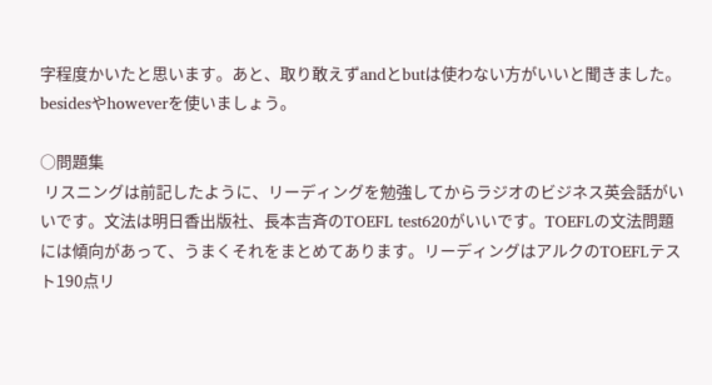字程度かいたと思います。あと、取り敢えずandとbutは使わない方がいいと聞きました。besidesやhoweverを使いましょう。

○問題集
 リスニングは前記したように、リーディングを勉強してからラジオのビジネス英会話がいいです。文法は明日香出版社、長本吉斉のTOEFL test620がいいです。TOEFLの文法問題には傾向があって、うまくそれをまとめてあります。リーディングはアルクのTOEFLテスト190点リ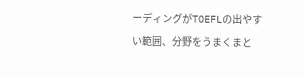ーディングがTOEFLの出やすい範囲、分野をうまくまと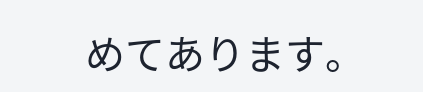めてあります。